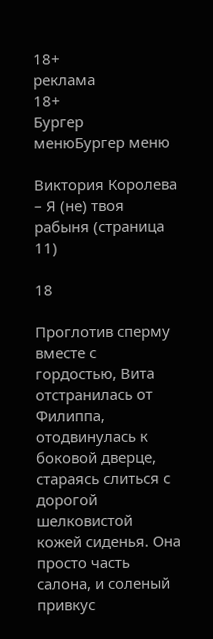18+
реклама
18+
Бургер менюБургер меню

Виктория Королева – Я (не) твоя рабыня (страница 11)

18

Проглотив сперму вместе с гордостью, Вита отстранилась от Филиппа, отодвинулась к боковой дверце, стараясь слиться с дорогой шелковистой кожей сиденья. Она просто часть салона, и соленый привкус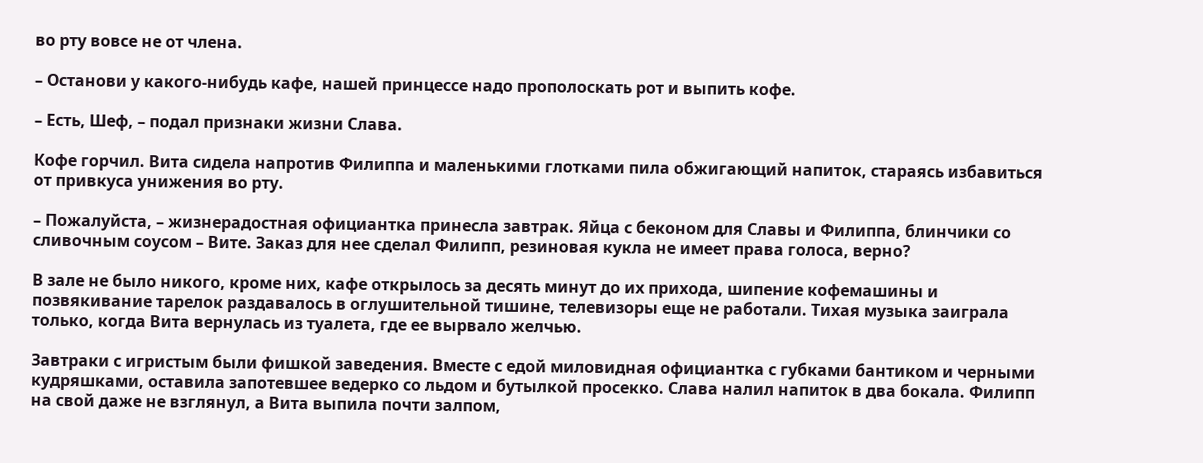во рту вовсе не от члена.

– Останови у какого-нибудь кафе, нашей принцессе надо прополоскать рот и выпить кофе.

– Есть, Шеф, – подал признаки жизни Слава.

Кофе горчил. Вита сидела напротив Филиппа и маленькими глотками пила обжигающий напиток, стараясь избавиться от привкуса унижения во рту.

– Пожалуйста, – жизнерадостная официантка принесла завтрак. Яйца с беконом для Славы и Филиппа, блинчики со сливочным соусом – Вите. Заказ для нее сделал Филипп, резиновая кукла не имеет права голоса, верно?

В зале не было никого, кроме них, кафе открылось за десять минут до их прихода, шипение кофемашины и позвякивание тарелок раздавалось в оглушительной тишине, телевизоры еще не работали. Тихая музыка заиграла только, когда Вита вернулась из туалета, где ее вырвало желчью.

Завтраки с игристым были фишкой заведения. Вместе с едой миловидная официантка с губками бантиком и черными кудряшками, оставила запотевшее ведерко со льдом и бутылкой просекко. Слава налил напиток в два бокала. Филипп на свой даже не взглянул, а Вита выпила почти залпом,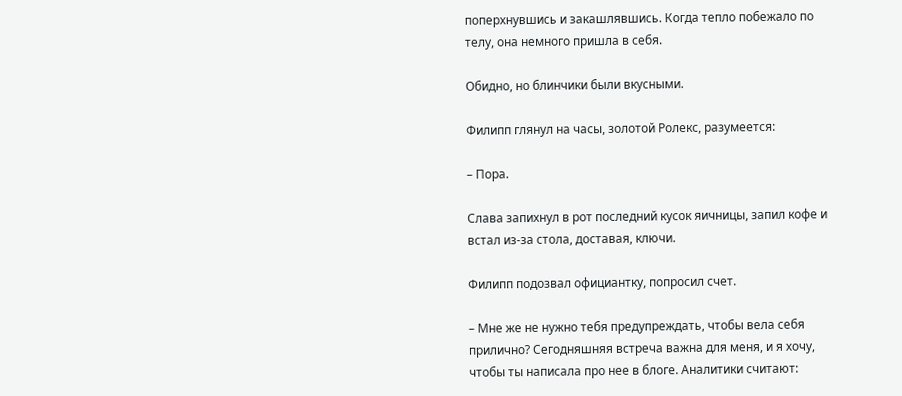поперхнувшись и закашлявшись. Когда тепло побежало по телу, она немного пришла в себя.

Обидно, но блинчики были вкусными.

Филипп глянул на часы, золотой Ролекс, разумеется:

– Пора.

Слава запихнул в рот последний кусок яичницы, запил кофе и встал из-за стола, доставая, ключи.

Филипп подозвал официантку, попросил счет.

– Мне же не нужно тебя предупреждать, чтобы вела себя прилично? Сегодняшняя встреча важна для меня, и я хочу, чтобы ты написала про нее в блоге. Аналитики считают: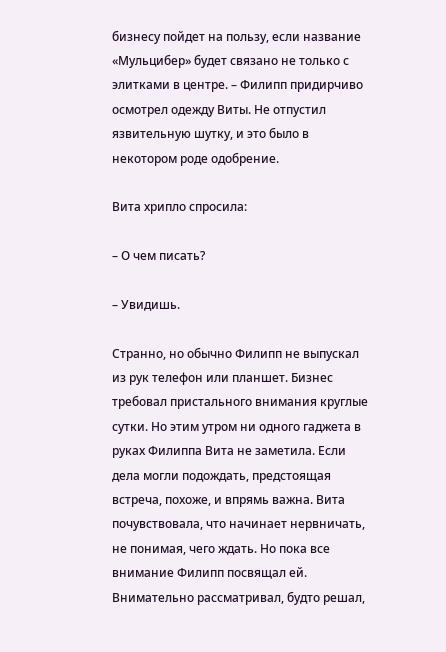бизнесу пойдет на пользу, если название «Мульцибер» будет связано не только с элитками в центре. – Филипп придирчиво осмотрел одежду Виты. Не отпустил язвительную шутку, и это было в некотором роде одобрение.

Вита хрипло спросила:

– О чем писать?

– Увидишь.

Странно, но обычно Филипп не выпускал из рук телефон или планшет. Бизнес требовал пристального внимания круглые сутки. Но этим утром ни одного гаджета в руках Филиппа Вита не заметила. Если дела могли подождать, предстоящая встреча, похоже, и впрямь важна. Вита почувствовала, что начинает нервничать, не понимая, чего ждать. Но пока все внимание Филипп посвящал ей. Внимательно рассматривал, будто решал,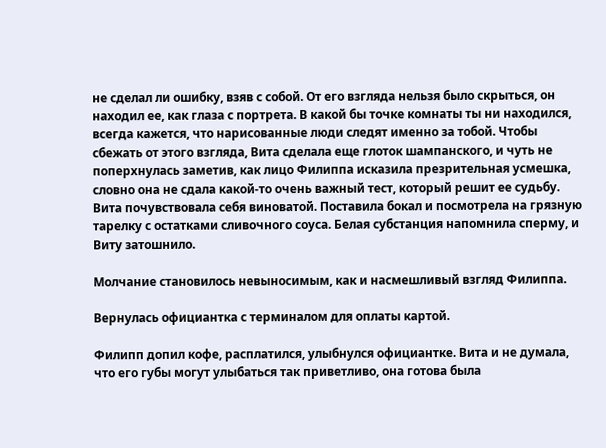не сделал ли ошибку, взяв с собой. От его взгляда нельзя было скрыться, он находил ее, как глаза с портрета. В какой бы точке комнаты ты ни находился, всегда кажется, что нарисованные люди следят именно за тобой. Чтобы сбежать от этого взгляда, Вита сделала еще глоток шампанского, и чуть не поперхнулась заметив, как лицо Филиппа исказила презрительная усмешка, словно она не сдала какой-то очень важный тест, который решит ее судьбу. Вита почувствовала себя виноватой. Поставила бокал и посмотрела на грязную тарелку с остатками сливочного соуса. Белая субстанция напомнила сперму, и Виту затошнило.

Молчание становилось невыносимым, как и насмешливый взгляд Филиппа.

Вернулась официантка с терминалом для оплаты картой.

Филипп допил кофе, расплатился, улыбнулся официантке. Вита и не думала, что его губы могут улыбаться так приветливо, она готова была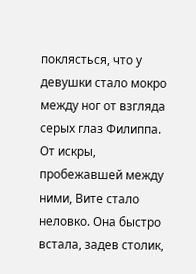поклясться, что у девушки стало мокро между ног от взгляда серых глаз Филиппа. От искры, пробежавшей между ними, Вите стало неловко. Она быстро встала, задев столик,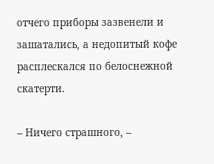отчего приборы зазвенели и зашатались, а недопитый кофе расплескался по белоснежной скатерти.

– Ничего страшного, –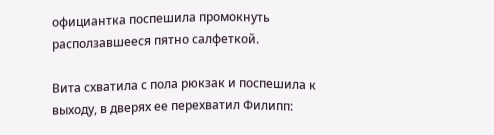официантка поспешила промокнуть расползавшееся пятно салфеткой.

Вита схватила с пола рюкзак и поспешила к выходу, в дверях ее перехватил Филипп: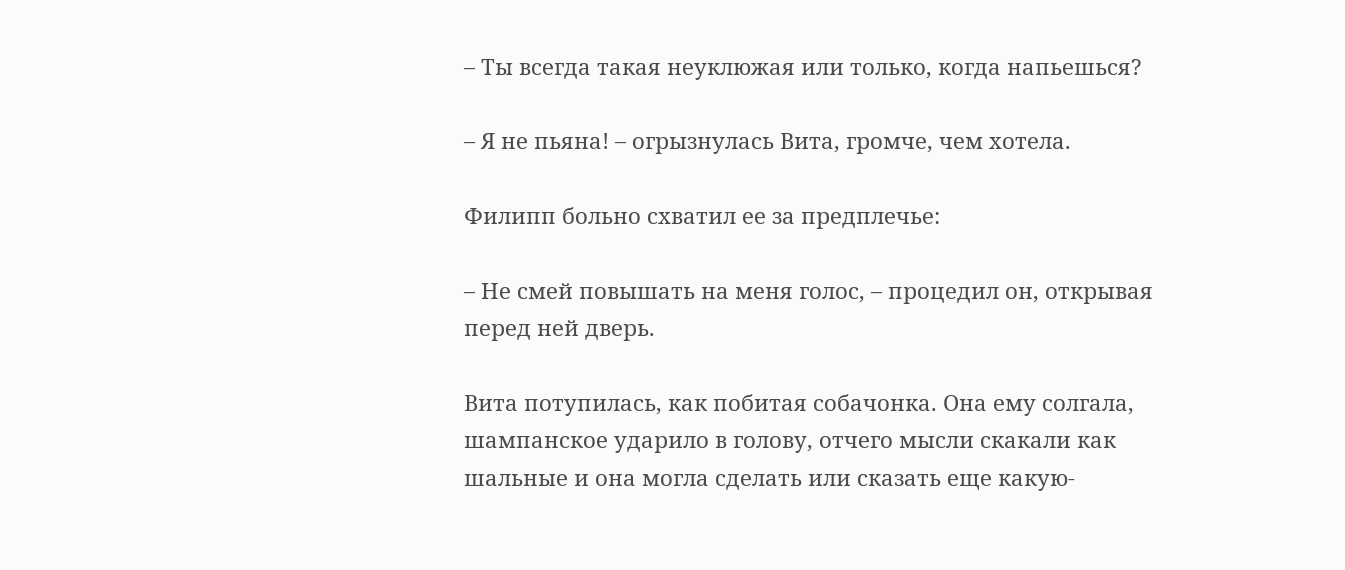– Ты всегда такая неуклюжая или только, когда напьешься?

– Я не пьяна! – огрызнулась Вита, громче, чем хотела.

Филипп больно схватил ее за предплечье:

– Не смей повышать на меня голос, – процедил он, открывая перед ней дверь.

Вита потупилась, как побитая собачонка. Она ему солгала, шампанское ударило в голову, отчего мысли скакали как шальные и она могла сделать или сказать еще какую-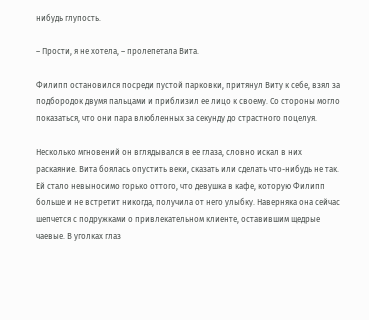нибудь глупость.

– Прости, я не хотела, – пролепетала Вита.

Филипп остановился посреди пустой парковки, притянул Виту к себе, взял за подбородок двумя пальцами и приблизил ее лицо к своему. Со стороны могло показаться, что они пара влюбленных за секунду до страстного поцелуя.

Несколько мгновений он вглядывался в ее глаза, словно искал в них раскаяние. Вита боялась опустить веки, сказать или сделать что-нибудь не так. Ей стало невыносимо горько оттого, что девушка в кафе, которую Филипп больше и не встретит никогда, получила от него улыбку. Наверняка она сейчас шепчется с подружками о привлекательном клиенте, оставившим щедрые чаевые. В уголках глаз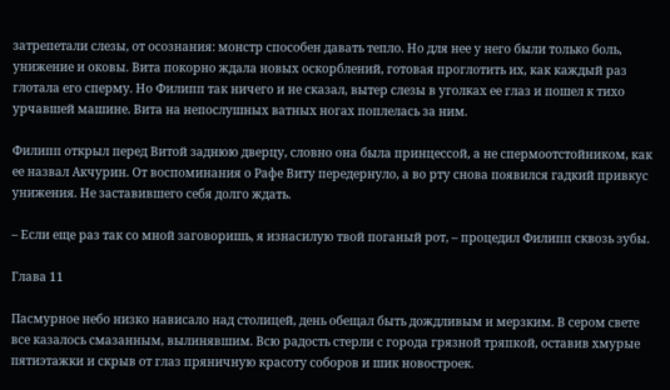затрепетали слезы, от осознания: монстр способен давать тепло. Но для нее у него были только боль, унижение и оковы. Вита покорно ждала новых оскорблений, готовая проглотить их, как каждый раз глотала его сперму. Но Филипп так ничего и не сказал, вытер слезы в уголках ее глаз и пошел к тихо урчавшей машине. Вита на непослушных ватных ногах поплелась за ним.

Филипп открыл перед Витой заднюю дверцу, словно она была принцессой, а не спермоотстойником, как ее назвал Акчурин. От воспоминания о Рафе Виту передернуло, а во рту снова появился гадкий привкус унижения. Не заставившего себя долго ждать.

– Если еще раз так со мной заговоришь, я изнасилую твой поганый рот, – процедил Филипп сквозь зубы.

Глава 11

Пасмурное небо низко нависало над столицей, день обещал быть дождливым и мерзким. В сером свете все казалось смазанным, вылинявшим. Всю радость стерли с города грязной тряпкой, оставив хмурые пятиэтажки и скрыв от глаз пряничную красоту соборов и шик новостроек.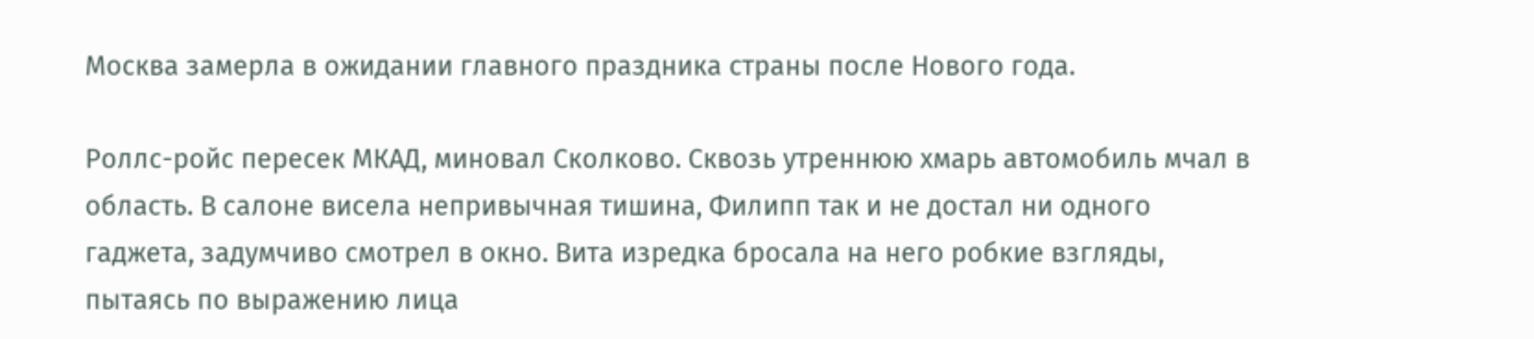Москва замерла в ожидании главного праздника страны после Нового года.

Роллс-ройс пересек МКАД, миновал Сколково. Сквозь утреннюю хмарь автомобиль мчал в область. В салоне висела непривычная тишина, Филипп так и не достал ни одного гаджета, задумчиво смотрел в окно. Вита изредка бросала на него робкие взгляды, пытаясь по выражению лица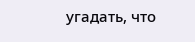угадать, что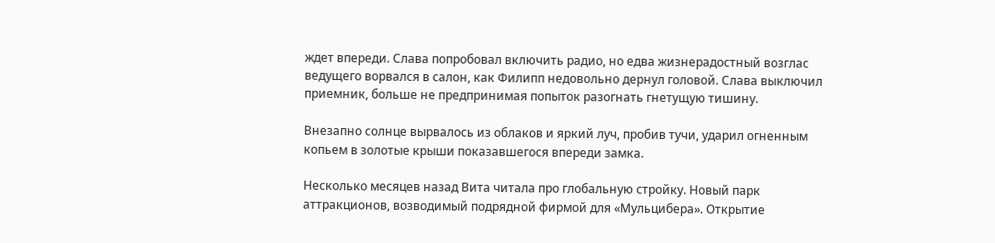ждет впереди. Слава попробовал включить радио, но едва жизнерадостный возглас ведущего ворвался в салон, как Филипп недовольно дернул головой. Слава выключил приемник, больше не предпринимая попыток разогнать гнетущую тишину.

Внезапно солнце вырвалось из облаков и яркий луч, пробив тучи, ударил огненным копьем в золотые крыши показавшегося впереди замка.

Несколько месяцев назад Вита читала про глобальную стройку. Новый парк аттракционов, возводимый подрядной фирмой для «Мульцибера». Открытие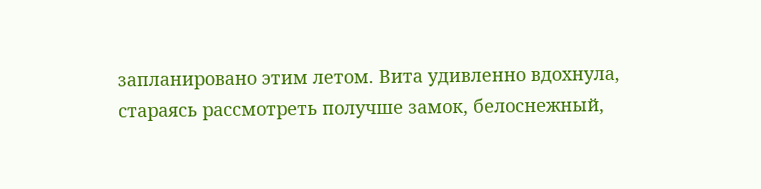запланировано этим летом. Вита удивленно вдохнула, стараясь рассмотреть получше замок, белоснежный,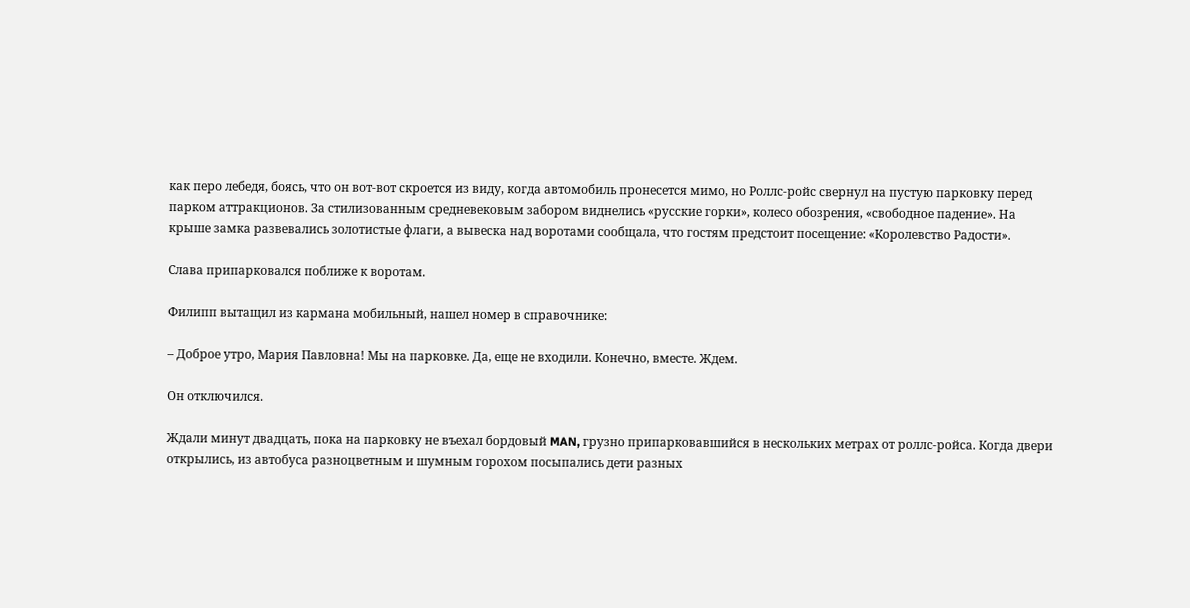как перо лебедя, боясь, что он вот-вот скроется из виду, когда автомобиль пронесется мимо, но Роллс-ройс свернул на пустую парковку перед парком аттракционов. За стилизованным средневековым забором виднелись «русские горки», колесо обозрения, «свободное падение». На крыше замка развевались золотистые флаги, а вывеска над воротами сообщала, что гостям предстоит посещение: «Королевство Радости».

Слава припарковался поближе к воротам.

Филипп вытащил из кармана мобильный, нашел номер в справочнике:

– Доброе утро, Мария Павловна! Мы на парковке. Да, еще не входили. Конечно, вместе. Ждем.

Он отключился.

Ждали минут двадцать, пока на парковку не въехал бордовый MAN, грузно припарковавшийся в нескольких метрах от роллс-ройса. Когда двери открылись, из автобуса разноцветным и шумным горохом посыпались дети разных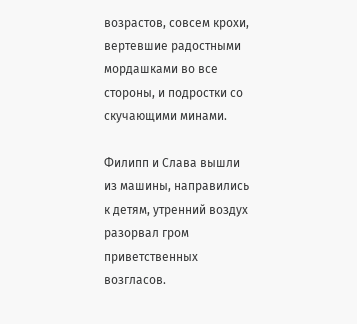возрастов, совсем крохи, вертевшие радостными мордашками во все стороны, и подростки со скучающими минами.

Филипп и Слава вышли из машины, направились к детям, утренний воздух разорвал гром приветственных возгласов.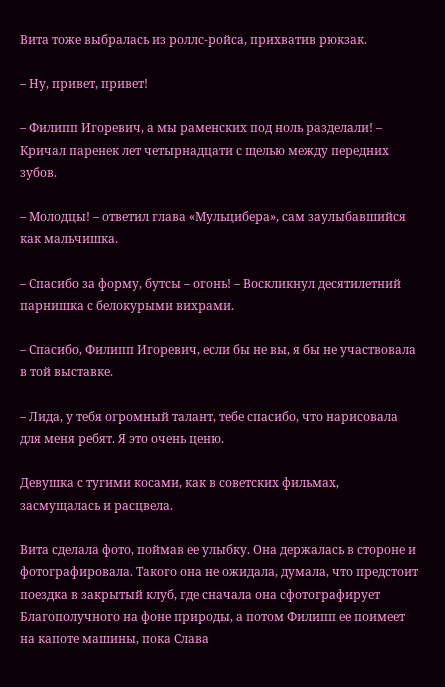Вита тоже выбралась из роллс-ройса, прихватив рюкзак.

– Ну, привет, привет!

– Филипп Игоревич, а мы раменских под ноль разделали! – Кричал паренек лет четырнадцати с щелью между передних зубов.

– Молодцы! – ответил глава «Мульцибера», сам заулыбавшийся как мальчишка.

– Спасибо за форму, бутсы – огонь! – Воскликнул десятилетний парнишка с белокурыми вихрами.

– Спасибо, Филипп Игоревич, если бы не вы, я бы не участвовала в той выставке.

– Лида, у тебя огромный талант, тебе спасибо, что нарисовала для меня ребят. Я это очень ценю.

Девушка с тугими косами, как в советских фильмах, засмущалась и расцвела.

Вита сделала фото, поймав ее улыбку. Она держалась в стороне и фотографировала. Такого она не ожидала, думала, что предстоит поездка в закрытый клуб, где сначала она сфотографирует Благополучного на фоне природы, а потом Филипп ее поимеет на капоте машины, пока Слава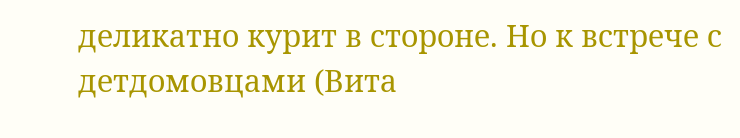деликатно курит в стороне. Но к встрече с детдомовцами (Вита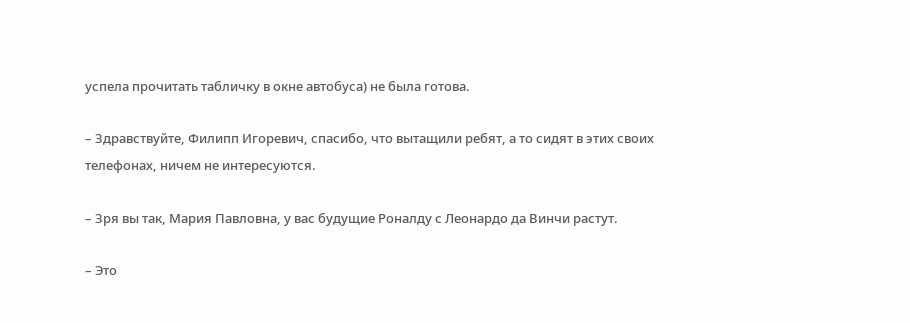успела прочитать табличку в окне автобуса) не была готова.

– Здравствуйте, Филипп Игоревич, спасибо, что вытащили ребят, а то сидят в этих своих телефонах, ничем не интересуются.

– Зря вы так, Мария Павловна, у вас будущие Роналду с Леонардо да Винчи растут.

– Это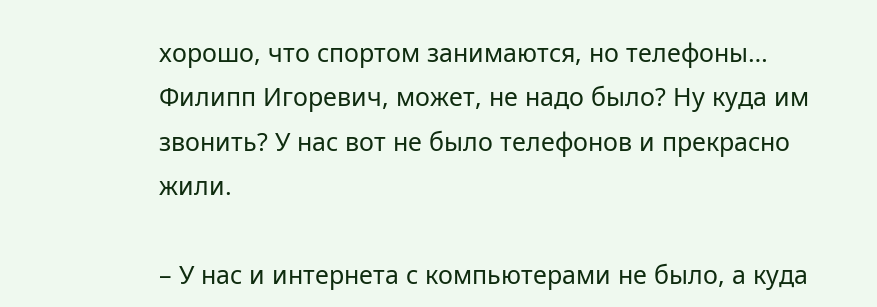хорошо, что спортом занимаются, но телефоны… Филипп Игоревич, может, не надо было? Ну куда им звонить? У нас вот не было телефонов и прекрасно жили.

– У нас и интернета с компьютерами не было, а куда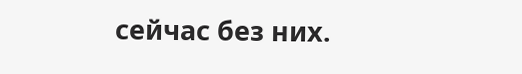сейчас без них.